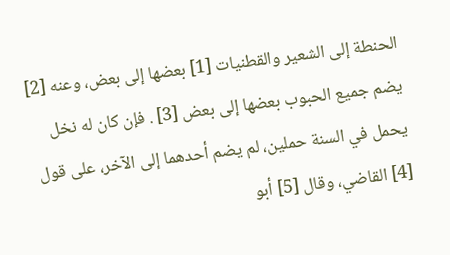الحنطة إلى الشعير والقطنيات [1] بعضها إلى بعض، وعنه [2] يضم جميع الحبوب بعضها إلى بعض [3] . فإن كان له نخل يحمل في السنة حملين، لم يضم أحدهما إلى الآخر، على قول [4] القاضي، وقال [5] أبو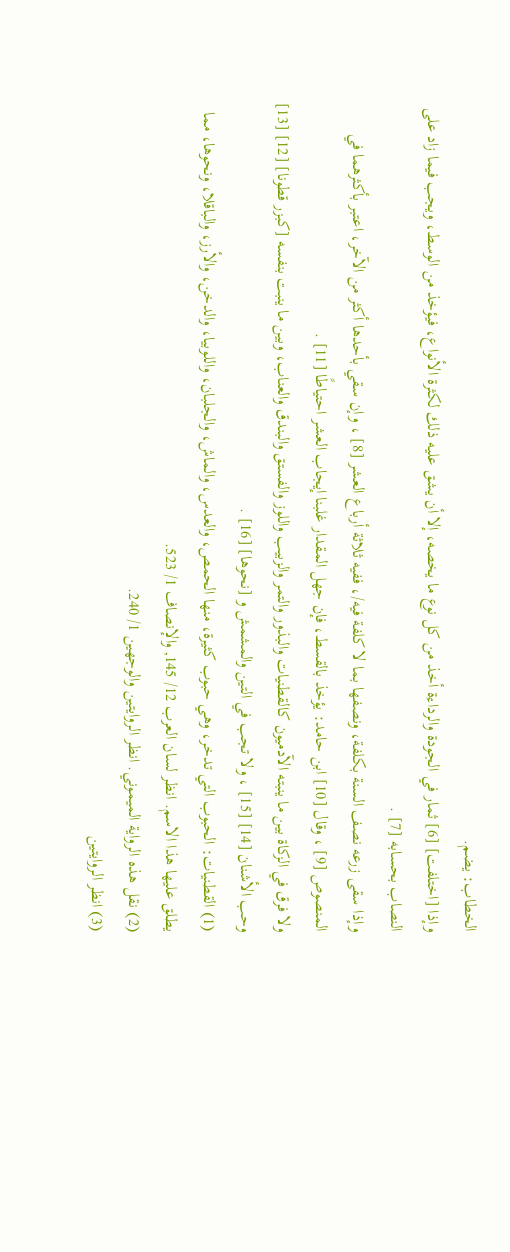الخطاب: يضم.
وإذا [اختلفت] [6] ثمار في الجودة والرداءة أخذ من كل نوع ما يخصه، إلا أن يشق عليه ذلك لكثرة الأنواع، فيؤخذ من الوسط، ويجب فيما زاد على النصاب بحسابه [7] .
وإذا سقى زرعه نصف السنة بكلفة، ونصفها بما لا كلفة فيه/، ففيه ثلاثة أرباع العشر [8] ، وإن سقي بأحدها أكثر من الآخر، اعتبر بأكثرهما في المنصوص [9] ، وقال [10] ابن حامد: يؤخذ بالقسط، فإن جهل المقدار غلبنا إيجاب العشر احتياطًا [11] .
ولا فرق في الزكاة بين ما ينبته الآدميون كالقطنيات والبذور والتمر والزبيب واللوز والفستق والبندق والعناب، وبين ما ينبت بنفسه [كبزر قطونا] [12] [13] وحب الأشنان [14] [15] ، ولا تجب في التين والمشمش و [نحوها] [16] .
(1) القطنيات: الحبوب التي تدخر، وهي حبوب كثيرة، منها الحمص، والعدس، والماش، والجلبان، واللوبيا، والدخن، والأرز، والباقلا، ونحوها، مما يطلق عليها هذا الاسم. انظر لسان العرب 12/ 145, والإنصاف 1/ 523.
(2) نقل هذه الرواية الميموني. انظر الروايتين والوجهين 1/ 240.
(3) انظر الروايتين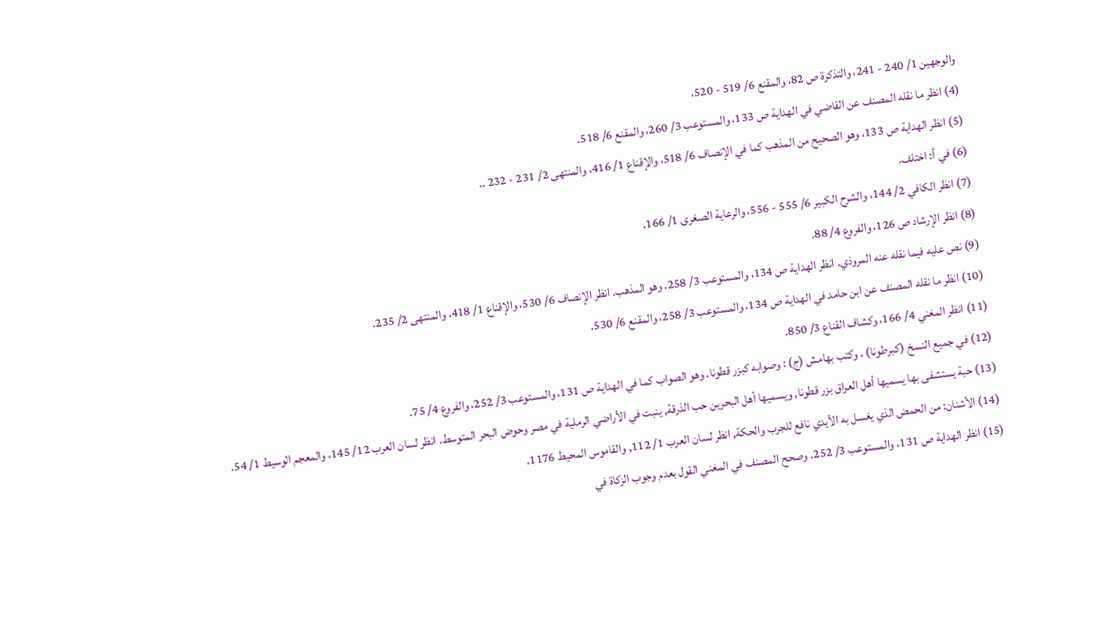والوجهين 1/ 240 - 241، والتذكرة ص 82، والمقنع 6/ 519 - 520،
(4) انظر ما نقله المصنف عن القاضي في الهداية ص 133، والمستوعب 3/ 260، والمقنع 6/ 518.
(5) انظر الهداية ص 133، وهو الصحيح من المذهب كما في الإنصاف 6/ 518، والإقناع 1/ 416، والمنتهى 2/ 231 - 232 ..
(6) في أ: اختلف.
(7) انظر الكافي 2/ 144، والشرح الكبير 6/ 555 - 556، والرعاية الصغرى 1/ 166.
(8) انظر الإرشاد ص 126، والفروع 4/ 88.
(9) نص عليه فيما نقله عنه المروذي. انظر الهداية ص 134، والمستوعب 3/ 258. وهو المذهب. انظر الإنصاف 6/ 530، والإقناع 1/ 418، والمنتهى 2/ 235.
(10) انظر ما نقله المصنف عن ابن حامد في الهداية ص 134، والمستوعب 3/ 258، والمقنع 6/ 530.
(11) انظر المغني 4/ 166، وكشاف القناع 3/ 850.
(12) في جميع النسخ (كبرطونا) ، وكتب بهامش (ج) : وصوابه كبزر قطونا. وهو الصواب كما في الهداية ص 131، والمستوعب 3/ 252، والفروع 4/ 75.
(13) حبة يستشفى بها يسميها أهل العراق بزر قطونا, ويسميها أهل البحرين حب الذرقة, ينبت في الأراضي الرملية في مصر وحوض البحر المتوسط. انظر لسان العرب 12/ 145، والمعجم الوسيط 1/ 54.
(14) الأشنان: من الحمض الذي يغسل به الأيدي نافع للجرب والحكة, انظر لسان العرب 1/ 112, والقاموس المحيط 1176.
(15) انظر الهداية ص 131، والمستوعب 3/ 252. وصحح المصنف في المغني القول بعدم وجوب الزكاة في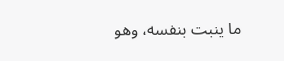ما ينبت بنفسه، وهو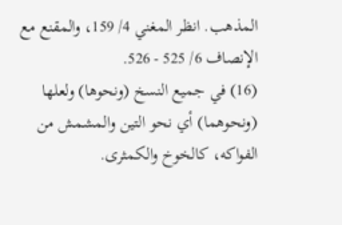المذهب. انظر المغني 4/ 159، والمقنع مع الإنصاف 6/ 525 - 526.
(16) في جميع النسخ (ونحوها) ولعلها (ونحوهما) أي نحو التين والمشمش من الفواكه، كالخوخ والكمثرى.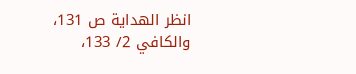انظر الهداية ص 131، والكافي 2/ 133،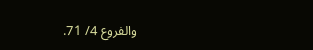والفروع 4/ 71.